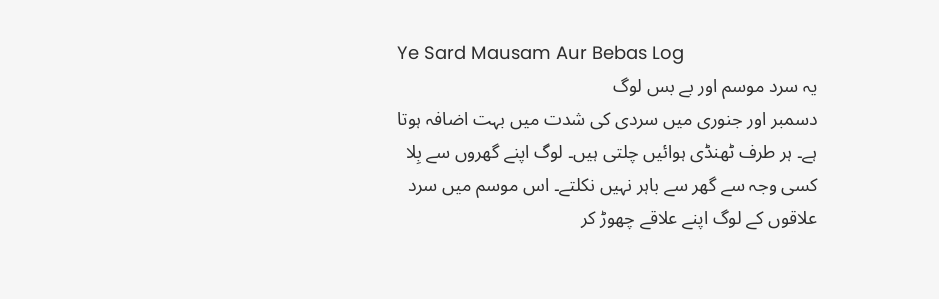Ye Sard Mausam Aur Bebas Log
یہ سرد موسم اور بے بس لوگ
دسمبر اور جنوری میں سردی کی شدت میں بہت اضافہ ہوتا ہے۔ ہر طرف ٹھنڈی ہوائیں چلتی ہیں۔ لوگ اپنے گھروں سے بِلا کسی وجہ سے گھر سے باہر نہیں نکلتے۔ اس موسم میں سرد علاقوں کے لوگ اپنے علاقے چھوڑ کر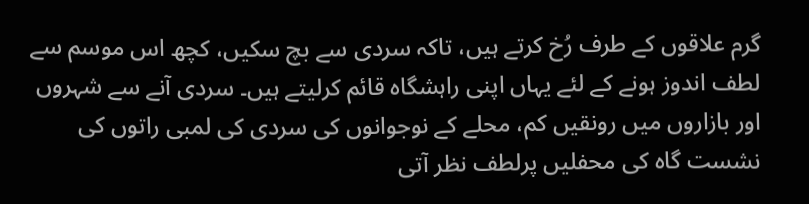گرم علاقوں کے طرف رُخ کرتے ہیں، تاکہ سردی سے بچ سکیں، کچھ اس موسم سے لطف اندوز ہونے کے لئے یہاں اپنی راہشگاہ قائم کرلیتے ہیں۔ سردی آنے سے شہروں اور بازاروں میں رونقیں کم، محلے کے نوجوانوں کی سردی کی لمبی راتوں کی نشست گاہ کی محفلیں پرلطف نظر آتی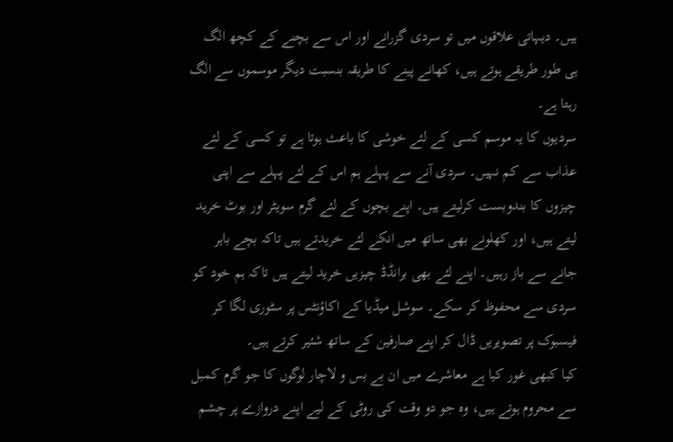ہیں۔ دیہاتی علاقوں میں تو سردی گزرانے اور اس سے بچنے کے کچھ الگ ہی طور طریقے ہوتے ہیں، کھانے پینے کا طریقہ بنسبت دیگر موسموں سے الگ رہتا ہے۔
سردیوں کا یہ موسم کسی کے لئے خوشی کا باعث ہوتا ہے تو کسی کے لئے عذاب سے کم نہیں۔ سردی آنے سے پہلے ہم اس کے لئے پہلے سے اپنی چیزوں کا بندوبست کرلیتے ہیں۔ اپنے بچوں کے لئے گرم سویٹر اور بوٹ خرید لیتے ہیں، اور کھلونے بھی ساتھ میں انکے لئے خریدتے ہیں تاکہ بچے باہر جانے سے باز رہیں۔ اپنے لئے بھی برانڈڈ چیزیں خرید لیتے ہیں تاکہ ہم خود کو سردی سے محفوظ کر سکے۔ سوشل میڈیا کے اکاؤنٹس پر سٹوری لگا کر فیسبوک پر تصویریں ڈال کر اپنے صارفین کے ساتھ شئیر کرتے ہیں۔
کیا کبھی غور کیا ہے معاشرے میں ان بے بس و لاچار لوگوں کا جو گرم کمبل سے محروم ہوتے ہیں، وہ جو دو وقت کی روٹی کے لیے اپنے دروازے پر چشم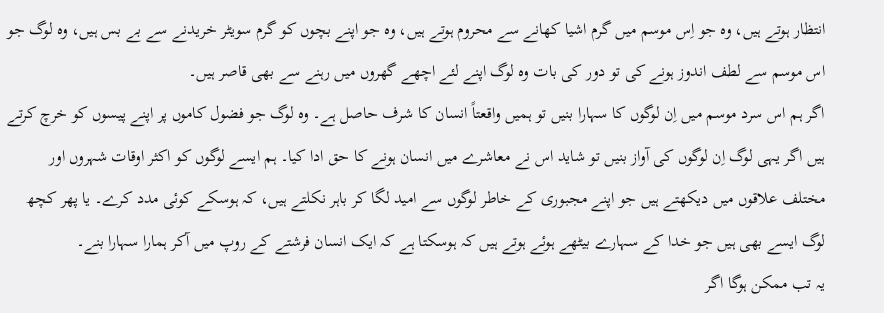انتظار ہوتے ہیں، وہ جو اِس موسم میں گرم اشیا کھانے سے محروم ہوتے ہیں، وہ جو اپنے بچوں کو گرم سویٹر خریدنے سے بے بس ہیں، وہ لوگ جو اس موسم سے لطف اندوز ہونے کی تو دور کی بات وہ لوگ اپنے لئے اچھے گھروں میں رہنے سے بھی قاصر ہیں۔
اگر ہم اس سرد موسم میں اِن لوگوں کا سہارا بنیں تو ہمیں واقعتاً انسان کا شرف حاصل ہے۔ وہ لوگ جو فضول کاموں پر اپنے پیسوں کو خرچ کرتے ہیں اگر یہی لوگ اِن لوگوں کی آواز بنیں تو شاید اس نے معاشرے میں انسان ہونے کا حق ادا کیا۔ ہم ایسے لوگوں کو اکثر اوقات شہروں اور مختلف علاقوں میں دیکھتے ہیں جو اپنے مجبوری کے خاطر لوگوں سے امید لگا کر باہر نکلتے ہیں، کہ ہوسکے کوئی مدد کرے۔ یا پھر کچھ لوگ ایسے بھی ہیں جو خدا کے سہارے بیٹھے ہوئے ہوتے ہیں کہ ہوسکتا ہے کہ ایک انسان فرشتے کے روپ میں آکر ہمارا سہارا بنے۔
یہ تب ممکن ہوگا اگر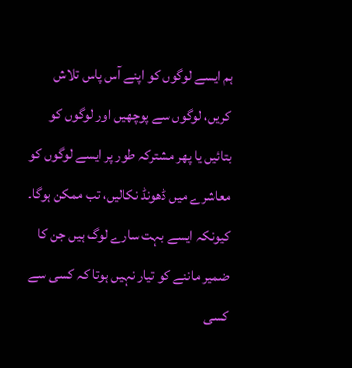ہم ایسے لوگوں کو اپنے آس پاس تلاش کریں، لوگوں سے پوچھیں اور لوگوں کو بتائیں یا پھر مشترکہ طور پر ایسے لوگوں کو معاشرے میں ڈھونڈ نکالیں، تب ممکن ہوگا۔ کیونکہ ایسے بہت سارے لوگ ہیں جن کا ضمیر ماننے کو تیار نہیں ہوتا کہ کسی سے کسی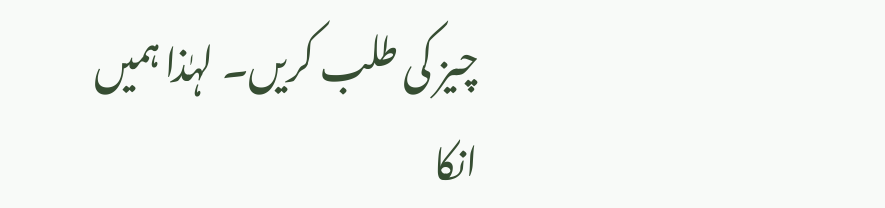چیز کی طلب کریں۔ لہٰذا ہمیں انکا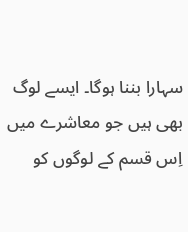سہارا بننا ہوگا۔ ایسے لوگ بھی ہیں جو معاشرے میں اِس قسم کے لوگوں کو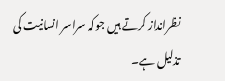نظرانداز کرتے ہیں جوکہ سراسر انسانیت کی تذلیل ہے۔